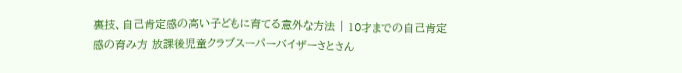裏技、自己肯定感の高い子どもに育てる意外な方法 | 10才までの自己肯定感の育み方 放課後児童クラブスーパーバイザーさとさん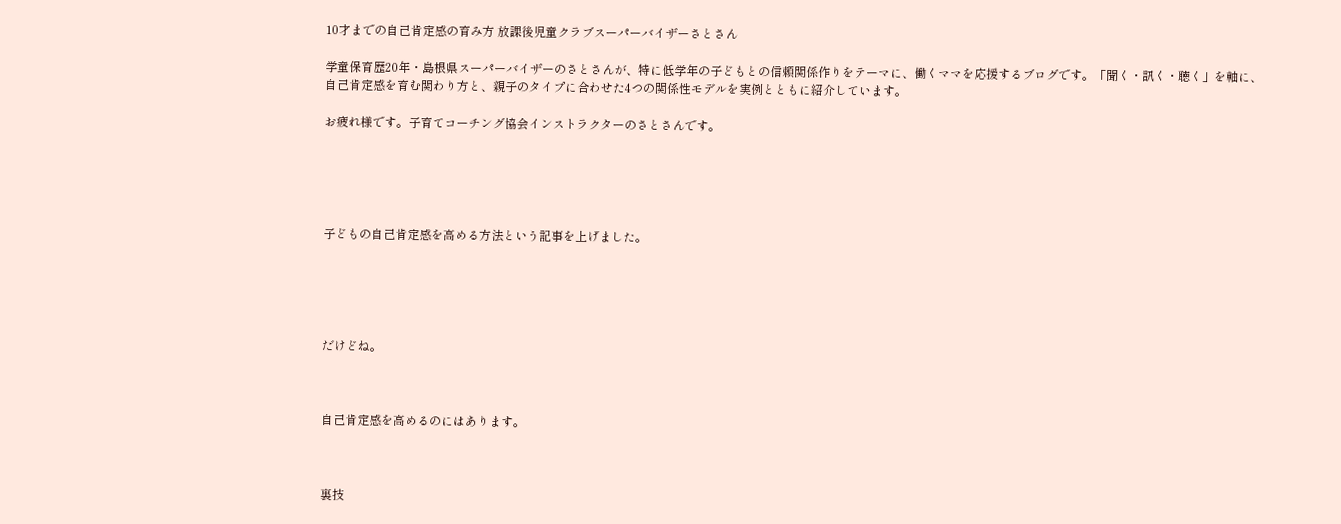10才までの自己肯定感の育み方 放課後児童クラブスーパーバイザーさとさん

学童保育歴20年・島根県スーパーバイザーのさとさんが、特に低学年の子どもとの信頼関係作りをテーマに、働くママを応援するブログです。「聞く・訊く・聴く」を軸に、自己肯定感を育む関わり方と、親子のタイプに合わせた4つの関係性モデルを実例とともに紹介しています。

お疲れ様です。子育てコーチング協会インストラクターのさとさんです。





子どもの自己肯定感を高める方法という記事を上げました。





だけどね。



自己肯定感を高めるのにはあります。



裏技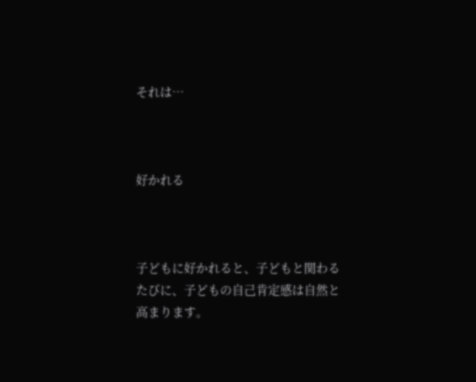それは…



好かれる



子どもに好かれると、子どもと関わるたびに、子どもの自己肯定感は自然と高まります。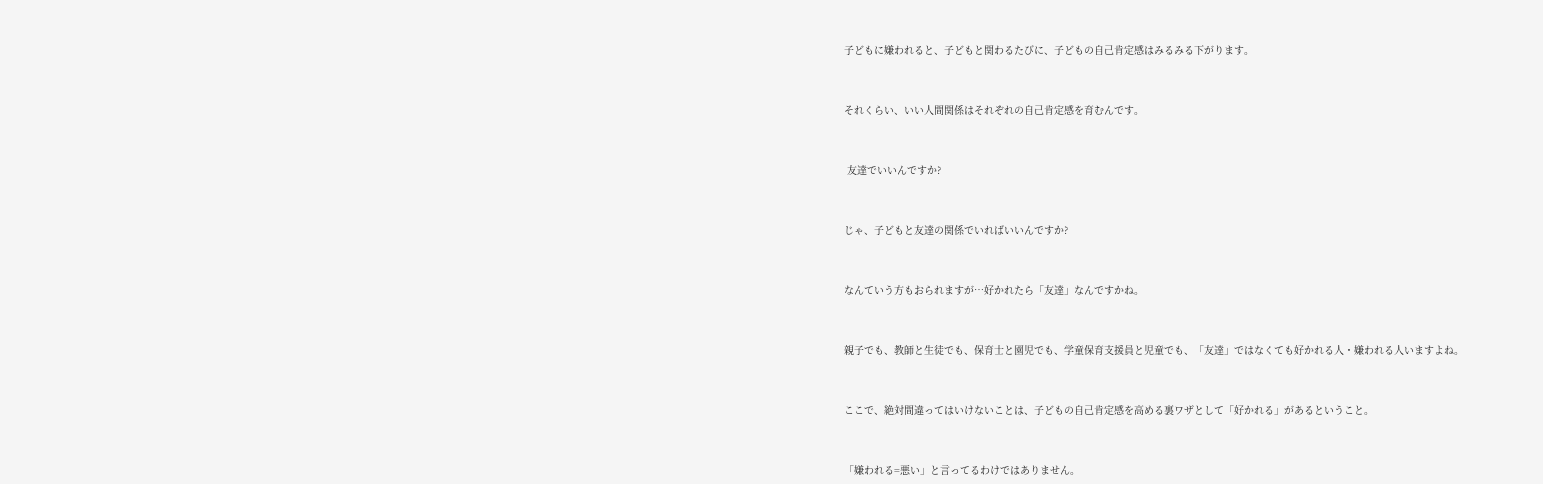子どもに嫌われると、子どもと関わるたびに、子どもの自己肯定感はみるみる下がります。



それくらい、いい人間関係はそれぞれの自己肯定感を育むんです。



 友達でいいんですか?



じゃ、子どもと友達の関係でいればいいんですか?



なんていう方もおられますが…好かれたら「友達」なんですかね。



親子でも、教師と生徒でも、保育士と園児でも、学童保育支援員と児童でも、「友達」ではなくても好かれる人・嫌われる人いますよね。



ここで、絶対間違ってはいけないことは、子どもの自己肯定感を高める裏ワザとして「好かれる」があるということ。



「嫌われる=悪い」と言ってるわけではありません。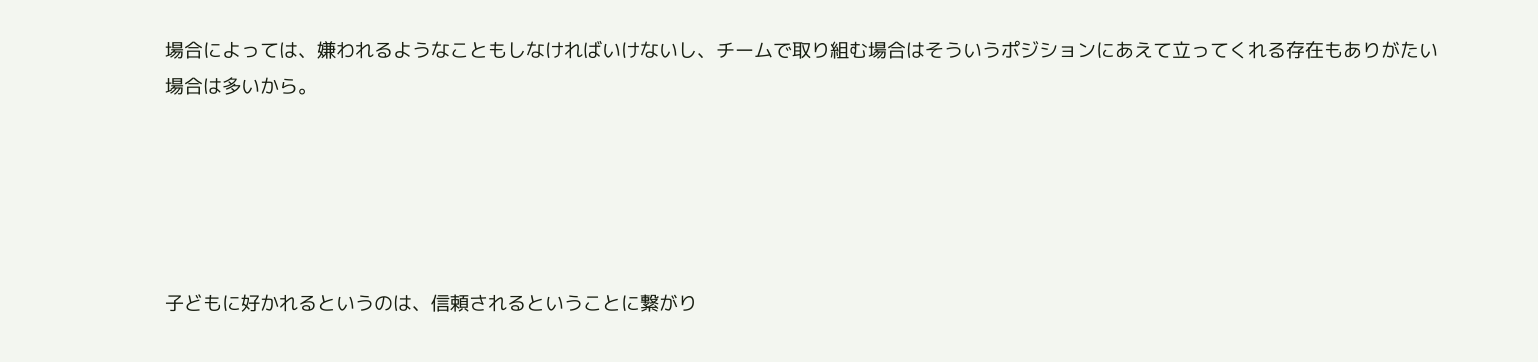場合によっては、嫌われるようなこともしなければいけないし、チームで取り組む場合はそういうポジションにあえて立ってくれる存在もありがたい場合は多いから。





子どもに好かれるというのは、信頼されるということに繋がり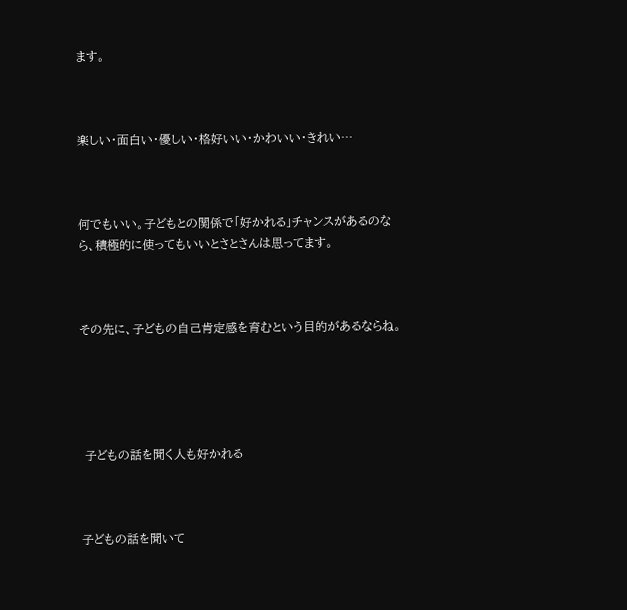ます。



楽しい・面白い・優しい・格好いい・かわいい・きれい…



何でもいい。子どもとの関係で「好かれる」チャンスがあるのなら、積極的に使ってもいいとさとさんは思ってます。



その先に、子どもの自己肯定感を育むという目的があるならね。





 子どもの話を聞く人も好かれる



子どもの話を聞いて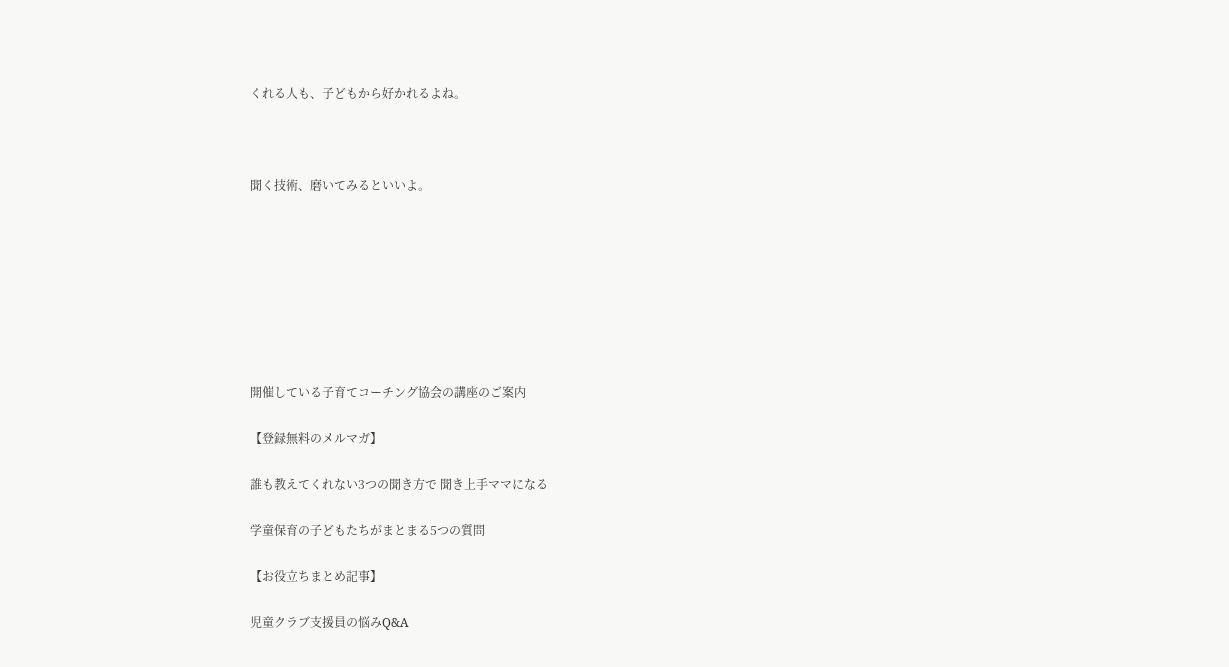くれる人も、子どもから好かれるよね。



聞く技術、磨いてみるといいよ。








開催している子育てコーチング協会の講座のご案内

【登録無料のメルマガ】

誰も教えてくれない3つの聞き方で 聞き上手ママになる

学童保育の子どもたちがまとまる5つの質問

【お役立ちまとめ記事】

児童クラブ支援員の悩みQ&A